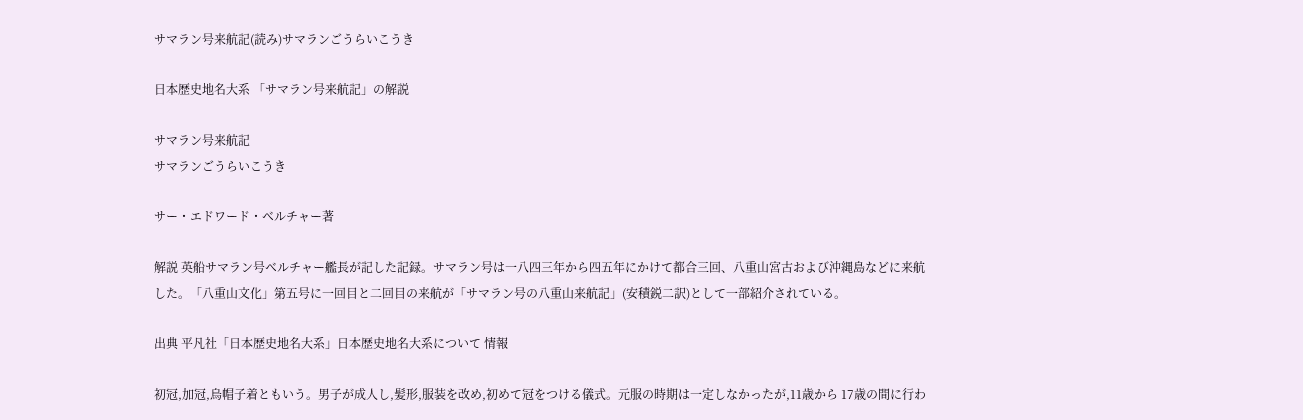サマラン号来航記(読み)サマランごうらいこうき

日本歴史地名大系 「サマラン号来航記」の解説

サマラン号来航記
サマランごうらいこうき

サー・エドワード・ベルチャー著

解説 英船サマラン号ベルチャー艦長が記した記録。サマラン号は一八四三年から四五年にかけて都合三回、八重山宮古および沖縄島などに来航した。「八重山文化」第五号に一回目と二回目の来航が「サマラン号の八重山来航記」(安積鋭二訳)として一部紹介されている。

出典 平凡社「日本歴史地名大系」日本歴史地名大系について 情報

初冠,加冠,烏帽子着ともいう。男子が成人し,髪形,服装を改め,初めて冠をつける儀式。元服の時期は一定しなかったが,11歳から 17歳の間に行わ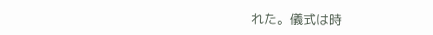れた。儀式は時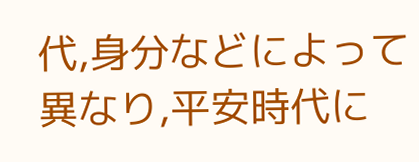代,身分などによって異なり,平安時代に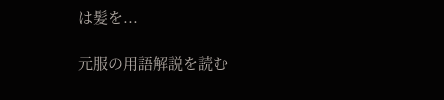は髪を...

元服の用語解説を読む